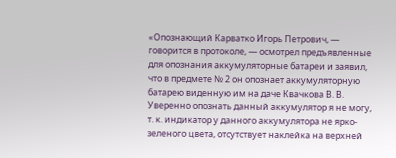«Опознающий Карватко Игорь Петрович, — говорится в протоколе, — осмотрел предъявленные для опознания аккумуляторные батареи и заявил, что в предмете № 2 он опознает аккумуляторную батарею виденную им на даче Квачкова В. В. Уверенно опознать данный аккумулятор я не могу, т. к. индикатор у данного аккумулятора не ярко-зеленого цвета, отсутствует наклейка на верхней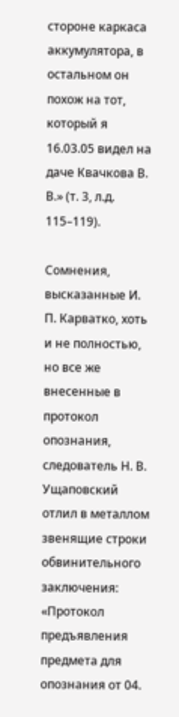стороне каркаса аккумулятора, в остальном он похож на тот, который я 16.03.05 видел на даче Квачкова В. В.» (т. 3, л.д. 115–119).

Сомнения, высказанные И. П. Карватко, хоть и не полностью, но все же внесенные в протокол опознания, следователь Н. В. Ущаповский отлил в металлом звенящие строки обвинительного заключения: «Протокол предъявления предмета для опознания от 04.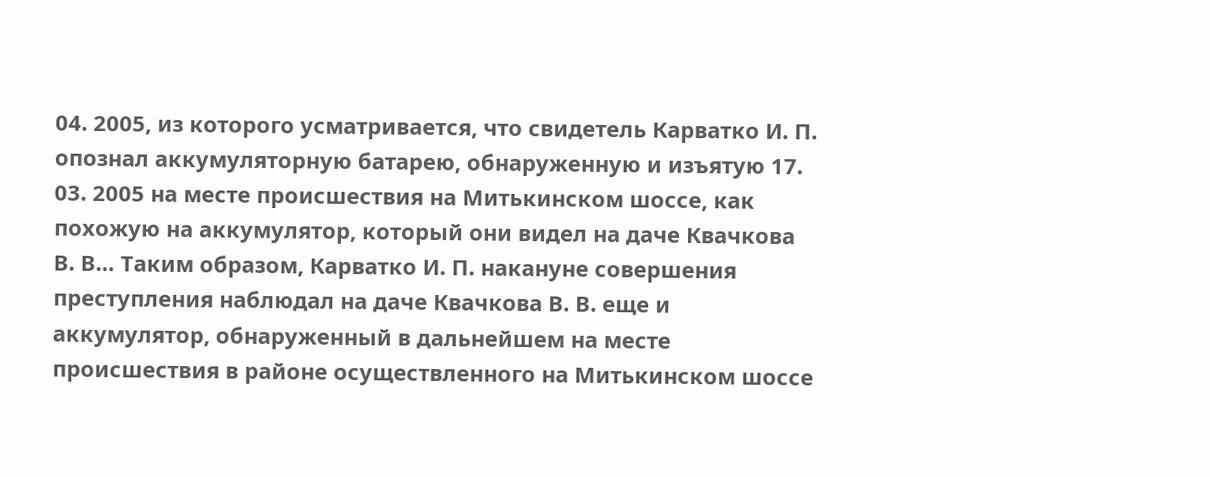04. 2005, из которого усматривается, что свидетель Карватко И. П. опознал аккумуляторную батарею, обнаруженную и изъятую 17. 03. 2005 на месте происшествия на Митькинском шоссе, как похожую на аккумулятор, который они видел на даче Квачкова В. В… Таким образом, Карватко И. П. накануне совершения преступления наблюдал на даче Квачкова В. В. еще и аккумулятор, обнаруженный в дальнейшем на месте происшествия в районе осуществленного на Митькинском шоссе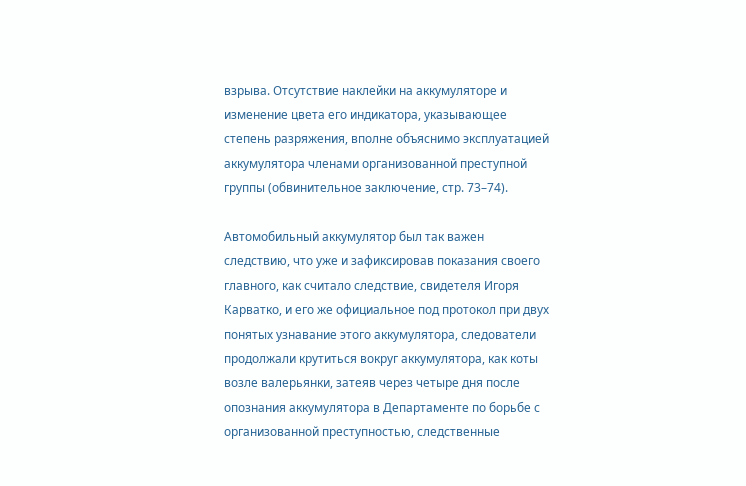взрыва. Отсутствие наклейки на аккумуляторе и изменение цвета его индикатора, указывающее степень разряжения, вполне объяснимо эксплуатацией аккумулятора членами организованной преступной группы (обвинительное заключение, стр. 73–74).

Автомобильный аккумулятор был так важен следствию, что уже и зафиксировав показания своего главного, как считало следствие, свидетеля Игоря Карватко, и его же официальное под протокол при двух понятых узнавание этого аккумулятора, следователи продолжали крутиться вокруг аккумулятора, как коты возле валерьянки, затеяв через четыре дня после опознания аккумулятора в Департаменте по борьбе с организованной преступностью, следственные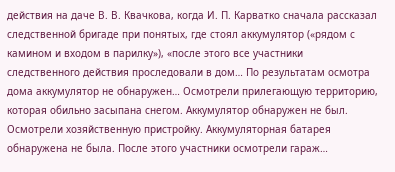действия на даче В. В. Квачкова, когда И. П. Карватко сначала рассказал следственной бригаде при понятых, где стоял аккумулятор («рядом с камином и входом в парилку»), «после этого все участники следственного действия проследовали в дом… По результатам осмотра дома аккумулятор не обнаружен… Осмотрели прилегающую территорию, которая обильно засыпана снегом. Аккумулятор обнаружен не был. Осмотрели хозяйственную пристройку. Аккумуляторная батарея обнаружена не была. После этого участники осмотрели гараж…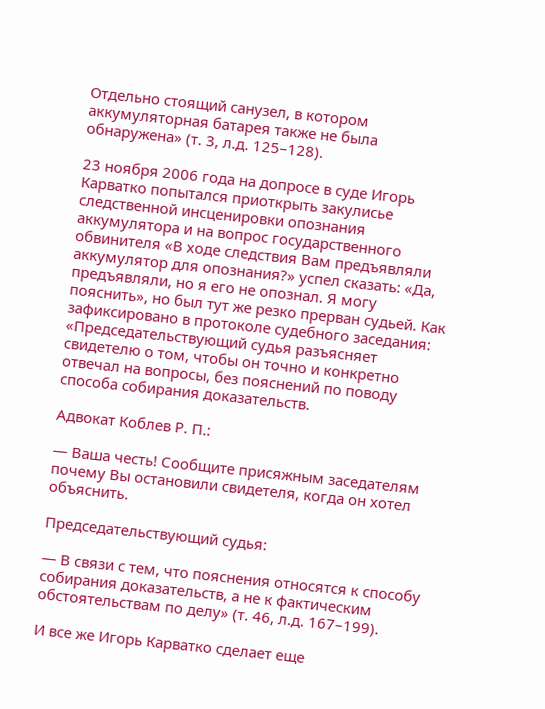Отдельно стоящий санузел, в котором аккумуляторная батарея также не была обнаружена» (т. 3, л.д. 125–128).

23 ноября 2006 года на допросе в суде Игорь Карватко попытался приоткрыть закулисье следственной инсценировки опознания аккумулятора и на вопрос государственного обвинителя «В ходе следствия Вам предъявляли аккумулятор для опознания?» успел сказать: «Да, предъявляли, но я его не опознал. Я могу пояснить», но был тут же резко прерван судьей. Как зафиксировано в протоколе судебного заседания: «Председательствующий судья разъясняет свидетелю о том, чтобы он точно и конкретно отвечал на вопросы, без пояснений по поводу способа собирания доказательств.

Адвокат Коблев Р. П.:

— Ваша честь! Сообщите присяжным заседателям почему Вы остановили свидетеля, когда он хотел объяснить.

Председательствующий судья:

— В связи с тем, что пояснения относятся к способу собирания доказательств, а не к фактическим обстоятельствам по делу» (т. 46, л.д. 167–199).

И все же Игорь Карватко сделает еще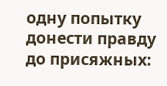одну попытку донести правду до присяжных: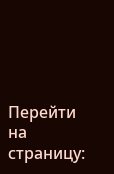Перейти на страницу: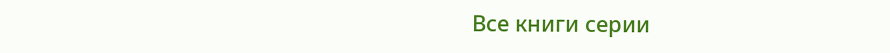Все книги серии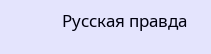Русская правда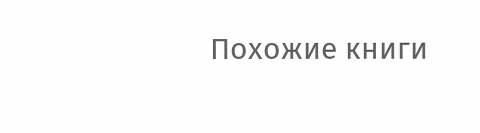Похожие книги